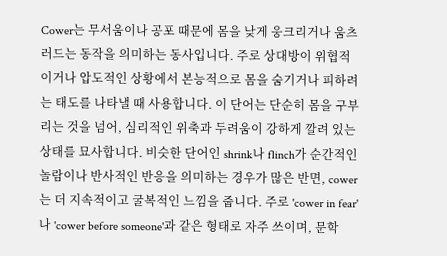Cower는 무서움이나 공포 때문에 몸을 낮게 웅크리거나 움츠러드는 동작을 의미하는 동사입니다. 주로 상대방이 위협적이거나 압도적인 상황에서 본능적으로 몸을 숨기거나 피하려는 태도를 나타낼 때 사용합니다. 이 단어는 단순히 몸을 구부리는 것을 넘어, 심리적인 위축과 두려움이 강하게 깔려 있는 상태를 묘사합니다. 비슷한 단어인 shrink나 flinch가 순간적인 놀람이나 반사적인 반응을 의미하는 경우가 많은 반면, cower는 더 지속적이고 굴복적인 느낌을 줍니다. 주로 'cower in fear'나 'cower before someone'과 같은 형태로 자주 쓰이며, 문학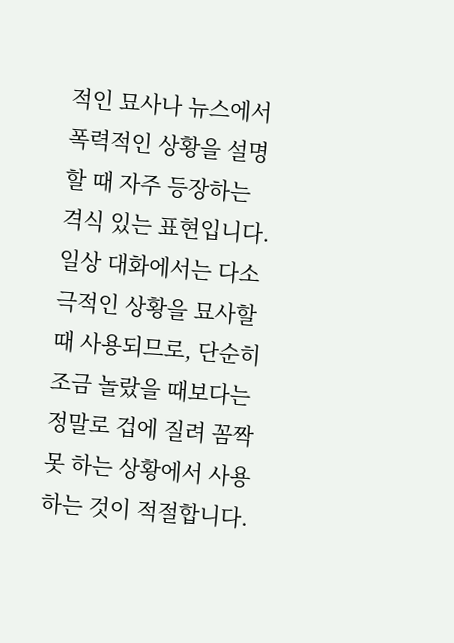적인 묘사나 뉴스에서 폭력적인 상황을 설명할 때 자주 등장하는 격식 있는 표현입니다. 일상 대화에서는 다소 극적인 상황을 묘사할 때 사용되므로, 단순히 조금 놀랐을 때보다는 정말로 겁에 질려 꼼짝 못 하는 상황에서 사용하는 것이 적절합니다.